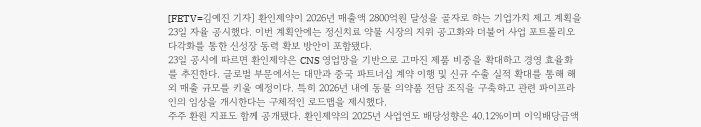[FETV=김예진 기자] 환인제약이 2026년 매출액 2800억원 달성을 골자로 하는 기업가치 제고 계획을 23일 자율 공시했다. 이번 계획안에는 정신치료 약물 시장의 지위 공고화와 더불어 사업 포트폴리오 다각화를 통한 신성장 동력 확보 방안이 포함됐다.
23일 공시에 따르면 환인제약은 CNS 영업망을 기반으로 고마진 제품 비중을 확대하고 경영 효율화를 추진한다. 글로벌 부문에서는 대만과 중국 파트너십 계약 이행 및 신규 수출 실적 확대를 통해 해외 매출 규모를 키울 예정이다. 특히 2026년 내에 동물 의약품 전담 조직을 구축하고 관련 파이프라인의 임상을 개시한다는 구체적인 로드맵을 제시했다.
주주 환원 지표도 함께 공개됐다. 환인제약의 2025년 사업연도 배당성향은 40.12%이며 이익배당금액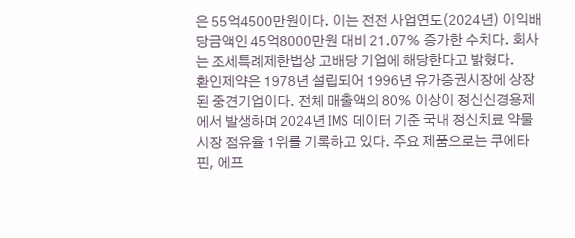은 55억4500만원이다. 이는 전전 사업연도(2024년) 이익배당금액인 45억8000만원 대비 21.07% 증가한 수치다. 회사는 조세특례제한법상 고배당 기업에 해당한다고 밝혔다.
환인제약은 1978년 설립되어 1996년 유가증권시장에 상장된 중견기업이다. 전체 매출액의 80% 이상이 정신신경용제에서 발생하며 2024년 IMS 데이터 기준 국내 정신치료 약물 시장 점유율 1위를 기록하고 있다. 주요 제품으로는 쿠에타핀, 에프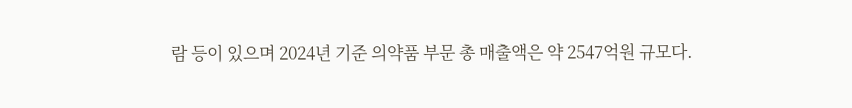람 등이 있으며 2024년 기준 의약품 부문 총 매출액은 약 2547억원 규모다.